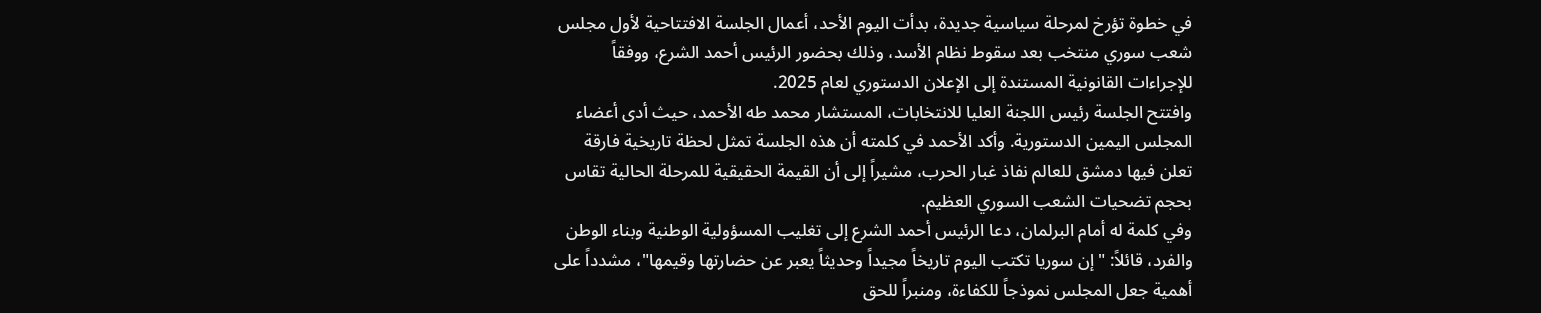في خطوة تؤرخ لمرحلة سياسية جديدة، بدأت اليوم الأحد، أعمال الجلسة الافتتاحية لأول مجلس شعب سوري منتخب بعد سقوط نظام الأسد، وذلك بحضور الرئيس أحمد الشرع، ووفقاً للإجراءات القانونية المستندة إلى الإعلان الدستوري لعام 2025.
وافتتح الجلسة رئيس اللجنة العليا للانتخابات، المستشار محمد طه الأحمد، حيث أدى أعضاء المجلس اليمين الدستورية. وأكد الأحمد في كلمته أن هذه الجلسة تمثل لحظة تاريخية فارقة تعلن فيها دمشق للعالم نفاذ غبار الحرب، مشيراً إلى أن القيمة الحقيقية للمرحلة الحالية تقاس بحجم تضحيات الشعب السوري العظيم.
وفي كلمة له أمام البرلمان، دعا الرئيس أحمد الشرع إلى تغليب المسؤولية الوطنية وبناء الوطن والفرد، قائلاً: "إن سوريا تكتب اليوم تاريخاً مجيداً وحديثاً يعبر عن حضارتها وقيمها"، مشدداً على أهمية جعل المجلس نموذجاً للكفاءة، ومنبراً للحق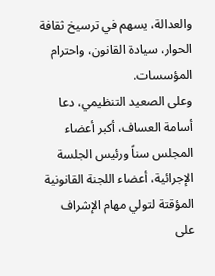والعدالة، يسهم في ترسيخ ثقافة الحوار، سيادة القانون، واحترام المؤسسات.
وعلى الصعيد التنظيمي، دعا أسامة العساف، أكبر أعضاء المجلس سناً ورئيس الجلسة الإجرائية، أعضاء اللجنة القانونية المؤقتة لتولي مهام الإشراف على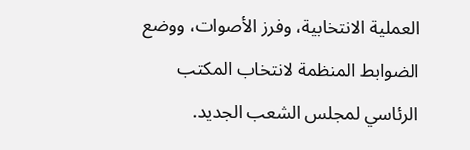العملية الانتخابية، وفرز الأصوات، ووضع الضوابط المنظمة لانتخاب المكتب الرئاسي لمجلس الشعب الجديد.